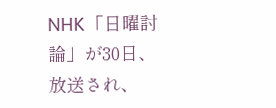NHK「日曜討論」が30日、放送され、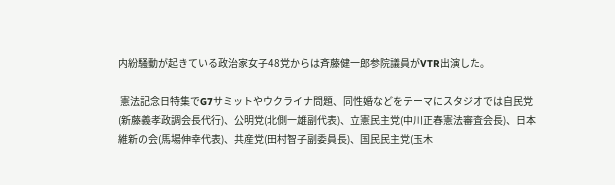内紛騒動が起きている政治家女子48党からは斉藤健一郎参院議員がVTR出演した。

 憲法記念日特集でG7サミットやウクライナ問題、同性婚などをテーマにスタジオでは自民党(新藤義孝政調会長代行)、公明党(北側一雄副代表)、立憲民主党(中川正春憲法審査会長)、日本維新の会(馬場伸幸代表)、共産党(田村智子副委員長)、国民民主党(玉木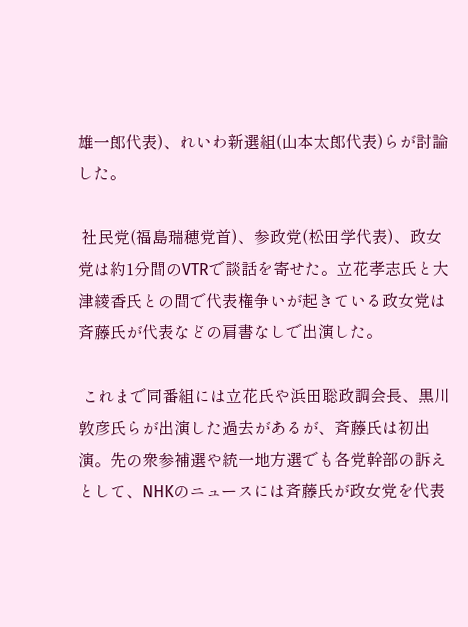雄一郎代表)、れいわ新選組(山本太郎代表)らが討論した。

 社民党(福島瑞穂党首)、参政党(松田学代表)、政女党は約1分間のVTRで談話を寄せた。立花孝志氏と大津綾香氏との間で代表権争いが起きている政女党は斉藤氏が代表などの肩書なしで出演した。

 これまで同番組には立花氏や浜田聡政調会長、黒川敦彦氏らが出演した過去があるが、斉藤氏は初出演。先の衆参補選や統一地方選でも各党幹部の訴えとして、NHKのニュースには斉藤氏が政女党を代表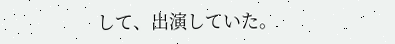して、出演していた。